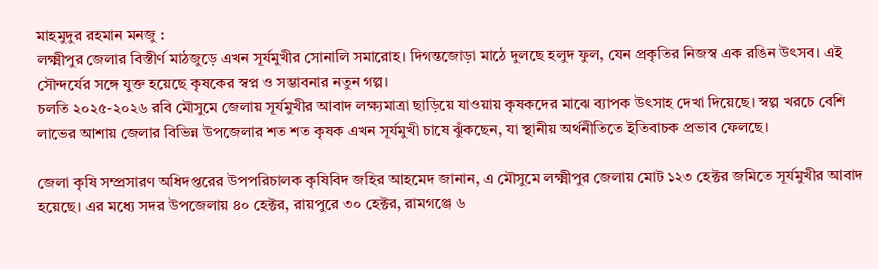মাহমুদুর রহমান মনজু :
লক্ষ্মীপুর জেলার বিস্তীর্ণ মাঠজুড়ে এখন সূর্যমুখীর সোনালি সমারোহ। দিগন্তজোড়া মাঠে দুলছে হলুদ ফুল, যেন প্রকৃতির নিজস্ব এক রঙিন উৎসব। এই সৌন্দর্যের সঙ্গে যুক্ত হয়েছে কৃষকের স্বপ্ন ও সম্ভাবনার নতুন গল্প।
চলতি ২০২৫-২০২৬ রবি মৌসুমে জেলায় সূর্যমুখীর আবাদ লক্ষ্যমাত্রা ছাড়িয়ে যাওয়ায় কৃষকদের মাঝে ব্যাপক উৎসাহ দেখা দিয়েছে। স্বল্প খরচে বেশি লাভের আশায় জেলার বিভিন্ন উপজেলার শত শত কৃষক এখন সূর্যমুখী চাষে ঝুঁকছেন, যা স্থানীয় অর্থনীতিতে ইতিবাচক প্রভাব ফেলছে।

জেলা কৃষি সম্প্রসারণ অধিদপ্তরের উপপরিচালক কৃষিবিদ জহির আহমেদ জানান, এ মৌসুমে লক্ষ্মীপুর জেলায় মোট ১২৩ হেক্টর জমিতে সূর্যমুখীর আবাদ হয়েছে। এর মধ্যে সদর উপজেলায় ৪০ হেক্টর, রায়পুরে ৩০ হেক্টর, রামগঞ্জে ৬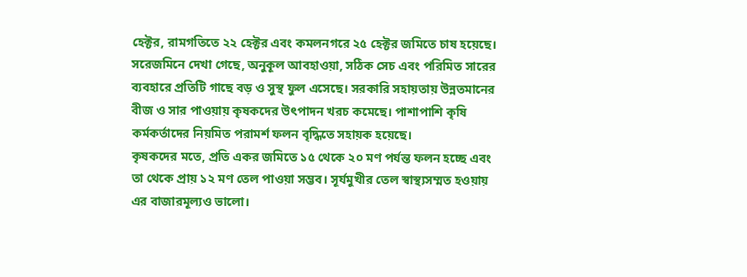হেক্টর, রামগতিতে ২২ হেক্টর এবং কমলনগরে ২৫ হেক্টর জমিতে চাষ হয়েছে।
সরেজমিনে দেখা গেছে, অনুকূল আবহাওয়া, সঠিক সেচ এবং পরিমিত সারের ব্যবহারে প্রতিটি গাছে বড় ও সুস্থ ফুল এসেছে। সরকারি সহায়তায় উন্নতমানের বীজ ও সার পাওয়ায় কৃষকদের উৎপাদন খরচ কমেছে। পাশাপাশি কৃষি কর্মকর্তাদের নিয়মিত পরামর্শ ফলন বৃদ্ধিতে সহায়ক হয়েছে।
কৃষকদের মতে, প্রতি একর জমিতে ১৫ থেকে ২০ মণ পর্যন্ত ফলন হচ্ছে এবং তা থেকে প্রায় ১২ মণ তেল পাওয়া সম্ভব। সূর্যমুখীর তেল স্বাস্থ্যসম্মত হওয়ায় এর বাজারমূল্যও ভালো।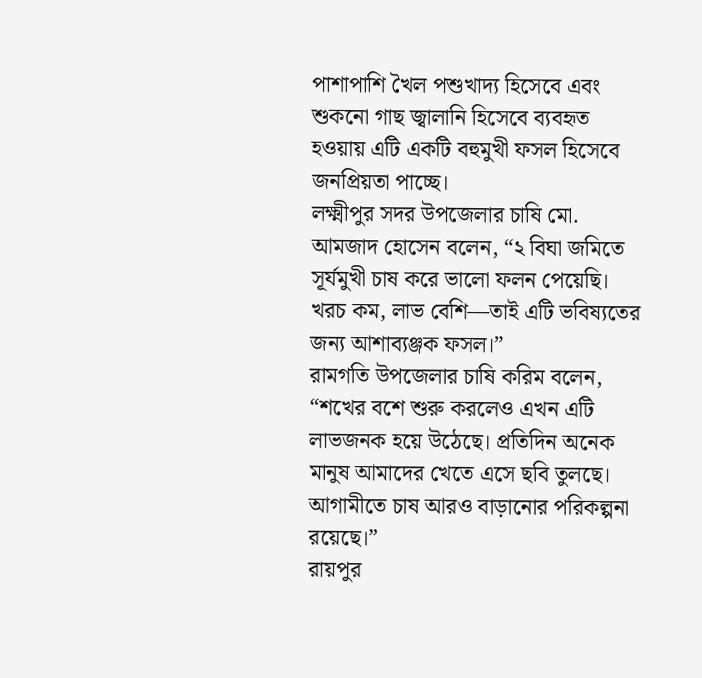পাশাপাশি খৈল পশুখাদ্য হিসেবে এবং শুকনো গাছ জ্বালানি হিসেবে ব্যবহৃত হওয়ায় এটি একটি বহুমুখী ফসল হিসেবে জনপ্রিয়তা পাচ্ছে।
লক্ষ্মীপুর সদর উপজেলার চাষি মো. আমজাদ হোসেন বলেন, “২ বিঘা জমিতে সূর্যমুখী চাষ করে ভালো ফলন পেয়েছি। খরচ কম, লাভ বেশি—তাই এটি ভবিষ্যতের জন্য আশাব্যঞ্জক ফসল।”
রামগতি উপজেলার চাষি করিম বলেন, “শখের বশে শুরু করলেও এখন এটি লাভজনক হয়ে উঠেছে। প্রতিদিন অনেক মানুষ আমাদের খেতে এসে ছবি তুলছে। আগামীতে চাষ আরও বাড়ানোর পরিকল্পনা রয়েছে।”
রায়পুর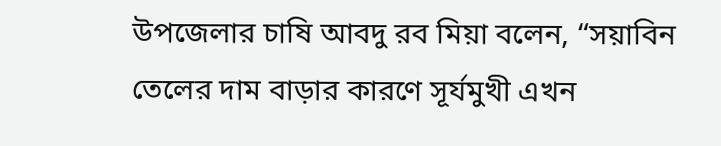উপজেলার চাষি আবদু রব মিয়া বলেন, “সয়াবিন তেলের দাম বাড়ার কারণে সূর্যমুখী এখন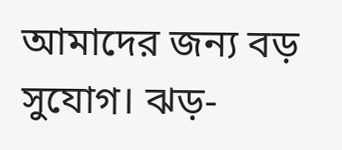আমাদের জন্য বড় সুযোগ। ঝড়-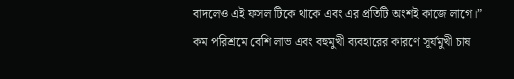বাদলেও এই ফসল টিকে থাকে এবং এর প্রতিটি অংশই কাজে লাগে।”
কম পরিশ্রমে বেশি লাভ এবং বহুমুখী ব্যবহারের কারণে সূর্যমুখী চাষ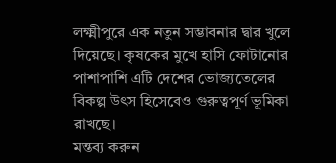লক্ষ্মীপুরে এক নতুন সম্ভাবনার দ্বার খুলে দিয়েছে। কৃষকের মুখে হাসি ফোটানোর পাশাপাশি এটি দেশের ভোজ্যতেলের বিকল্প উৎস হিসেবেও গুরুত্বপূর্ণ ভূমিকা রাখছে।
মন্তব্য করুন